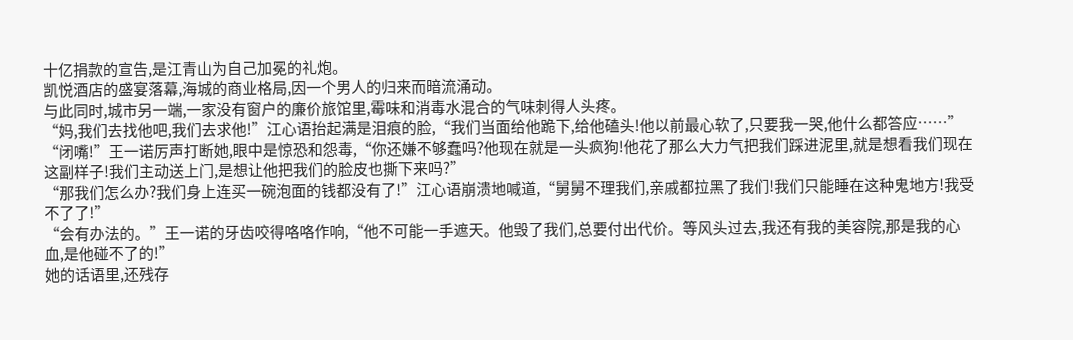十亿捐款的宣告,是江青山为自己加冕的礼炮。
凯悦酒店的盛宴落幕,海城的商业格局,因一个男人的归来而暗流涌动。
与此同时,城市另一端,一家没有窗户的廉价旅馆里,霉味和消毒水混合的气味刺得人头疼。
“妈,我们去找他吧,我们去求他!”江心语抬起满是泪痕的脸,“我们当面给他跪下,给他磕头!他以前最心软了,只要我一哭,他什么都答应……”
“闭嘴!”王一诺厉声打断她,眼中是惊恐和怨毒,“你还嫌不够蠢吗?他现在就是一头疯狗!他花了那么大力气把我们踩进泥里,就是想看我们现在这副样子!我们主动送上门,是想让他把我们的脸皮也撕下来吗?”
“那我们怎么办?我们身上连买一碗泡面的钱都没有了!”江心语崩溃地喊道,“舅舅不理我们,亲戚都拉黑了我们!我们只能睡在这种鬼地方!我受不了了!”
“会有办法的。”王一诺的牙齿咬得咯咯作响,“他不可能一手遮天。他毁了我们,总要付出代价。等风头过去,我还有我的美容院,那是我的心血,是他碰不了的!”
她的话语里,还残存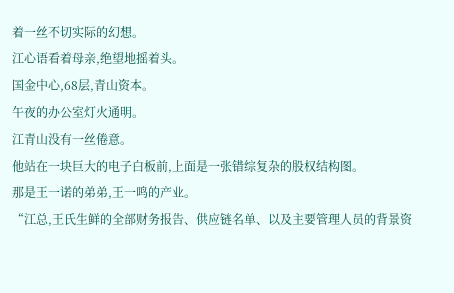着一丝不切实际的幻想。
江心语看着母亲,绝望地摇着头。
国金中心,68层,青山资本。
午夜的办公室灯火通明。
江青山没有一丝倦意。
他站在一块巨大的电子白板前,上面是一张错综复杂的股权结构图。
那是王一诺的弟弟,王一鸣的产业。
“江总,王氏生鲜的全部财务报告、供应链名单、以及主要管理人员的背景资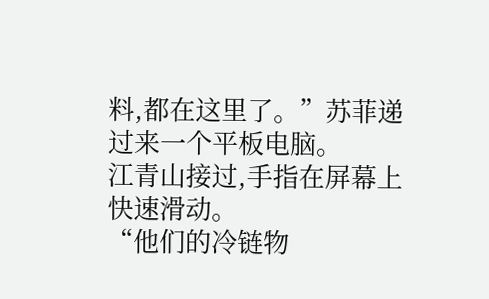料,都在这里了。”苏菲递过来一个平板电脑。
江青山接过,手指在屏幕上快速滑动。
“他们的冷链物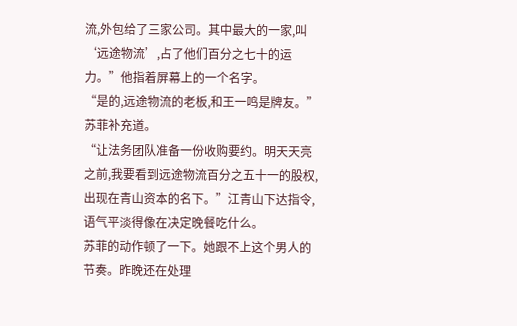流,外包给了三家公司。其中最大的一家,叫‘远途物流’,占了他们百分之七十的运力。”他指着屏幕上的一个名字。
“是的,远途物流的老板,和王一鸣是牌友。”苏菲补充道。
“让法务团队准备一份收购要约。明天天亮之前,我要看到远途物流百分之五十一的股权,出现在青山资本的名下。”江青山下达指令,语气平淡得像在决定晚餐吃什么。
苏菲的动作顿了一下。她跟不上这个男人的节奏。昨晚还在处理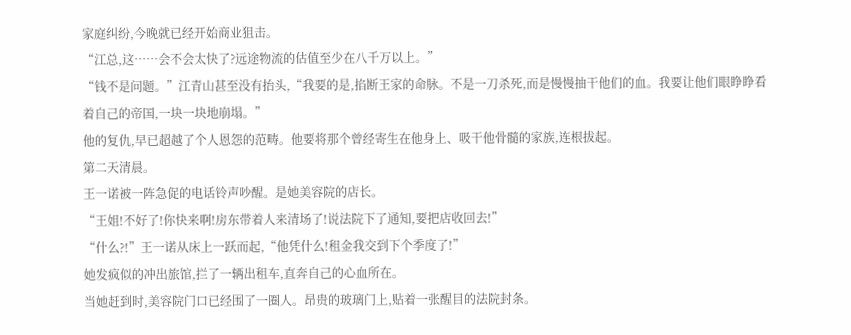家庭纠纷,今晚就已经开始商业狙击。
“江总,这……会不会太快了?远途物流的估值至少在八千万以上。”
“钱不是问题。”江青山甚至没有抬头,“我要的是,掐断王家的命脉。不是一刀杀死,而是慢慢抽干他们的血。我要让他们眼睁睁看着自己的帝国,一块一块地崩塌。”
他的复仇,早已超越了个人恩怨的范畴。他要将那个曾经寄生在他身上、吸干他骨髓的家族,连根拔起。
第二天清晨。
王一诺被一阵急促的电话铃声吵醒。是她美容院的店长。
“王姐!不好了!你快来啊!房东带着人来清场了!说法院下了通知,要把店收回去!”
“什么?!”王一诺从床上一跃而起,“他凭什么!租金我交到下个季度了!”
她发疯似的冲出旅馆,拦了一辆出租车,直奔自己的心血所在。
当她赶到时,美容院门口已经围了一圈人。昂贵的玻璃门上,贴着一张醒目的法院封条。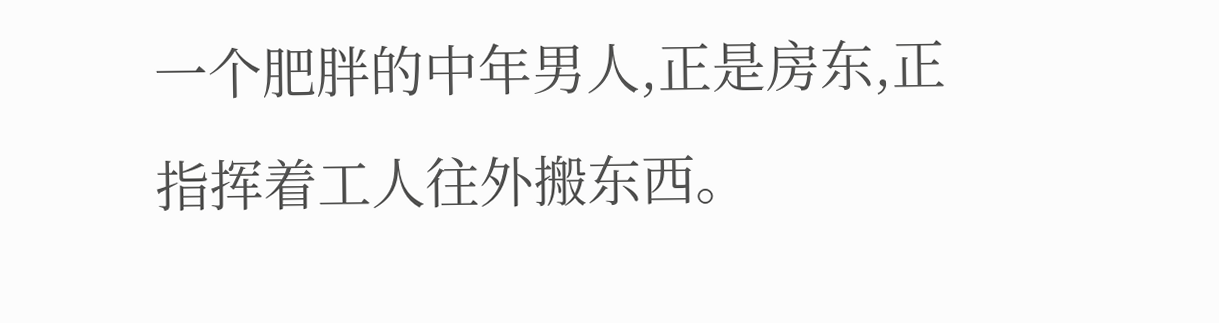一个肥胖的中年男人,正是房东,正指挥着工人往外搬东西。